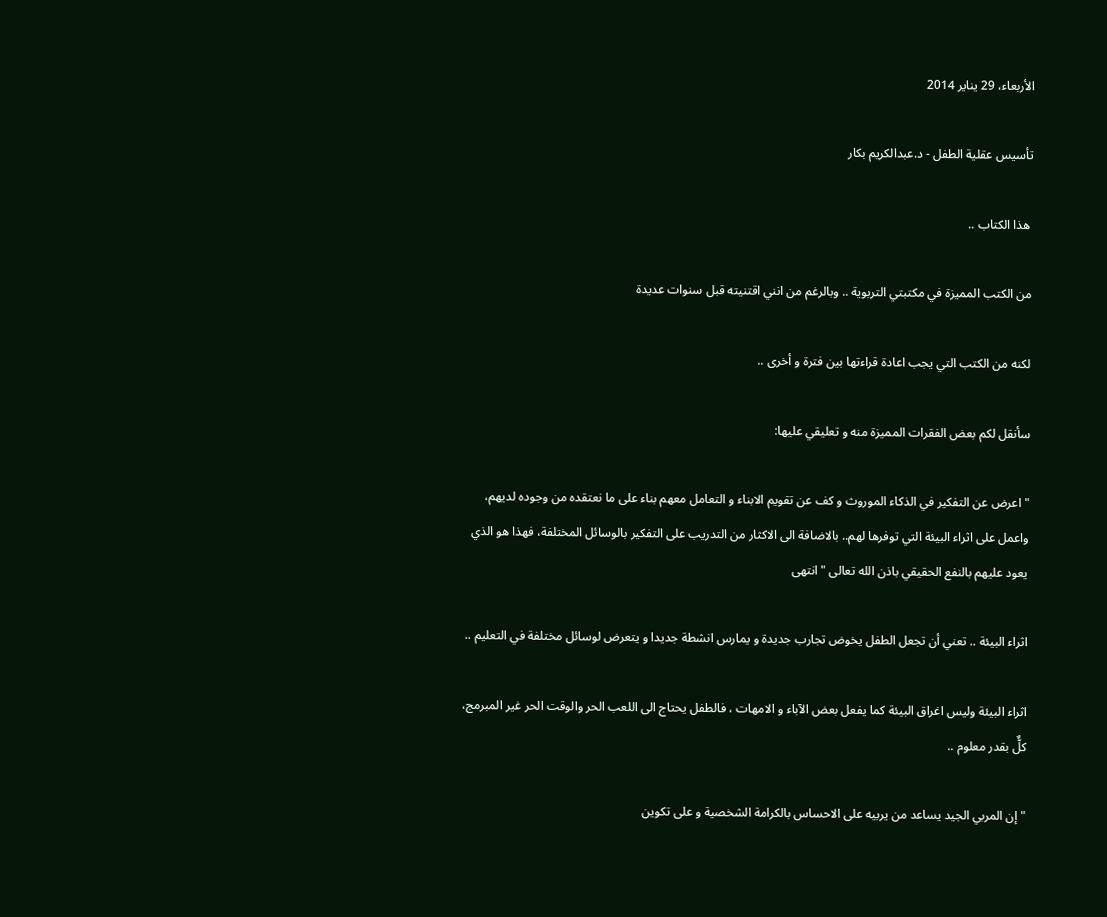الأربعاء، 29 يناير 2014

تأسيس عقلية الطفل - د.عبدالكريم بكار

 هذا الكتاب ..

من الكتب المميزة في مكتبتي التربوية .. وبالرغم من انني اقتنيته قبل سنوات عديدة

لكنه من الكتب التي يجب اعادة قراءتها بين فترة و أخرى ..

سأنقل لكم بعض الفقرات المميزة منه و تعليقي عليها:

" اعرض عن التفكير في الذكاء الموروث و كف عن تقويم الابناء و التعامل معهم بناء على ما نعتقده من وجوده لديهم، واعمل على اثراء البيئة التي توفرها لهم.. بالاضافة الى الاكثار من التدريب على التفكير بالوسائل المختلفة، فهذا هو الذي يعود عليهم بالنفع الحقيقي باذن الله تعالى "انتهى

اثراء البيئة .. تعني أن تجعل الطفل يخوض تجارب جديدة و يمارس انشطة جديدا و يتعرض لوسائل مختلفة في التعليم ..

اثراء البيئة وليس اغراق البيئة كما يفعل بعض الآباء و الامهات ، فالطفل يحتاج الى اللعب الحر والوقت الحر غير المبرمج،  كلٌّ بقدر معلوم ..

" إن المربي الجيد يساعد من يربيه على الاحساس بالكرامة الشخصية و على تكوين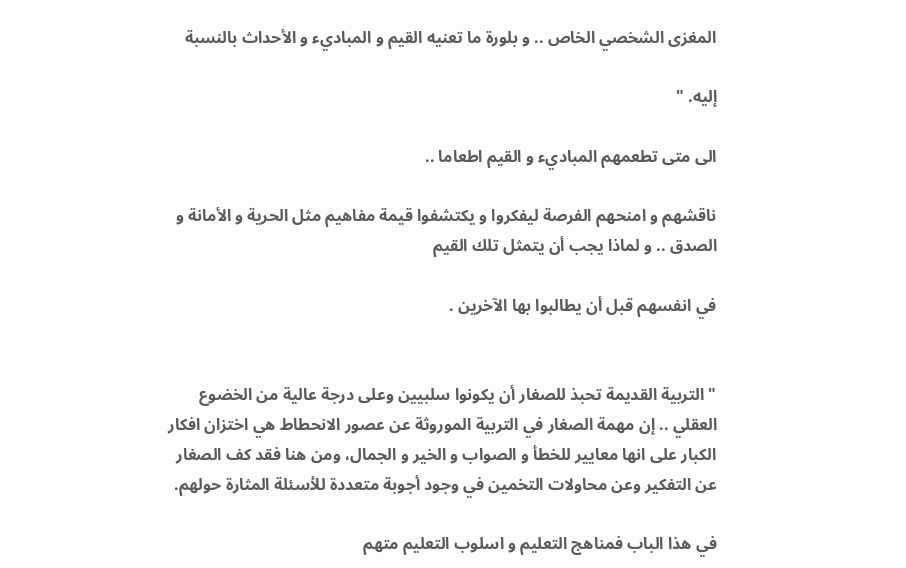المغزى الشخصي الخاص .. و بلورة ما تعنيه القيم و المباديء و الأحداث بالنسبة

إليه. "

الى متى تطعمهم المباديء و القيم اطعاما ..

ناقشهم و امنحهم الفرصة ليفكروا و يكتشفوا قيمة مفاهيم مثل الحرية و الأمانة و الصدق .. و لماذا يجب أن يتمثل تلك القيم

في انفسهم قبل أن يطالبوا بها الآخرين .


" التربية القديمة تحبذ للصغار أن يكونوا سلبيين وعلى درجة عالية من الخضوع العقلي .. إن مهمة الصغار في التربية الموروثة عن عصور الانحطاط هي اختزان افكار الكبار على انها معايير للخطأ و الصواب و الخير و الجمال، ومن هنا فقد كف الصغار عن التفكير وعن محاولات التخمين في وجود أجوبة متعددة للأسئلة المثارة حولهم.

في هذا الباب فمناهج التعليم و اسلوب التعليم متهم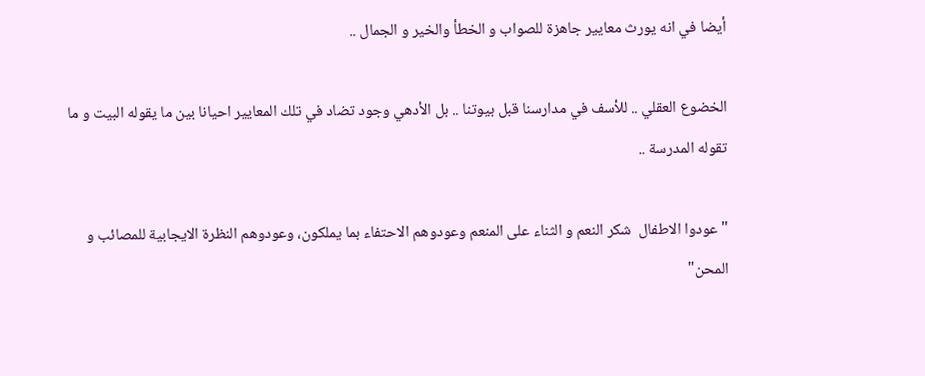أيضا في انه يورث معايير جاهزة للصواب و الخطأ والخير و الجمال ..

الخضوع العقلي .. للأسف في مدارسنا قبل بيوتنا .. بل الأدهي وجود تضاد في تلك المعايير احيانا بين ما يقوله البيت و ما تقوله المدرسة ..

" عودوا الاطفال  شكر النعم و الثناء على المنعم وعودوهم الاحتفاء بما يملكون، وعودوهم النظرة الايجابية للمصائب و المحن"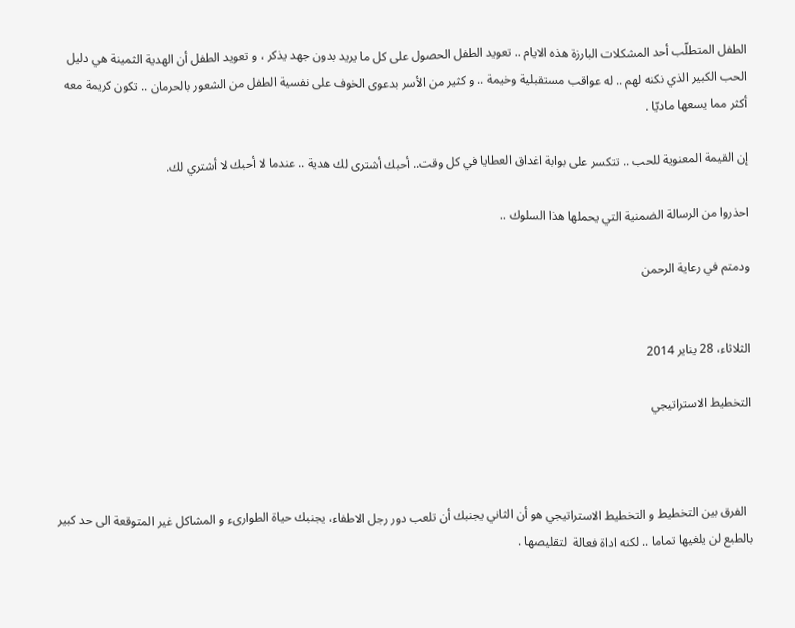الطفل المتطلّب أحد المشكلات البارزة هذه الايام .. تعويد الطفل الحصول على كل ما يريد بدون جهد يذكر ، و تعويد الطفل أن الهدية الثمينة هي دليل الحب الكبير الذي نكنه لهم .. له عواقب مستقبلية وخيمة .. و كثير من الأسر بدعوى الخوف على نفسية الطفل من الشعور بالحرمان .. تكون كريمة معه أكثر مما يسعها ماديّا .

إن القيمة المعنوية للحب .. تتكسر على بوابة اغداق العطايا في كل وقت.. أحبك أشترى لك هدية .. عندما لا أحبك لا أشتري لك.

احذروا من الرسالة الضمنية التي يحملها هذا السلوك ..

ودمتم في رعاية الرحمن


الثلاثاء، 28 يناير 2014

التخطيط الاستراتيجي



  الفرق بين التخطيط و التخطيط الاستراتيجي هو أن الثاني يجنبك أن تلعب دور رجل الاطفاء، يجنبك حياة الطوارىء و المشاكل غير المتوقعة الى حد كبير بالطبع لن يلغيها تماما .. لكنه اداة فعالة  لتقليصها .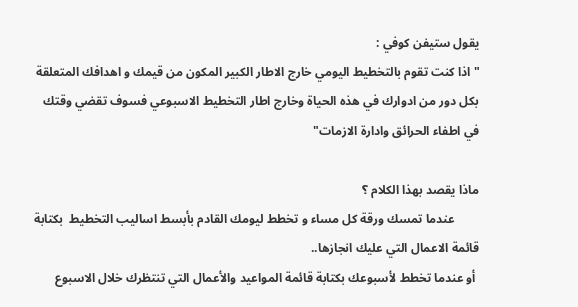يقول ستيفن كوفي :
"اذا كنت تقوم بالتخطيط اليومي خارج الاطار الكبير المكون من قيمك و اهدافك المتعلقة بكل دور من ادوارك في هذه الحياة وخارج اطار التخطيط الاسبوعي فسوف تقضي وقتك في اطفاء الحرائق وادارة الازمات"

ماذا يقصد بهذا الكلام ؟
        عندما تمسك ورقة كل مساء و تخطط ليومك القادم بأبسط اساليب التخطيط  بكتابة قائمة الاعمال التي عليك انجازها..
 أو عندما تخطط لأسبوعك بكتابة قائمة المواعيد والأعمال التي تنتظرك خلال الاسبوع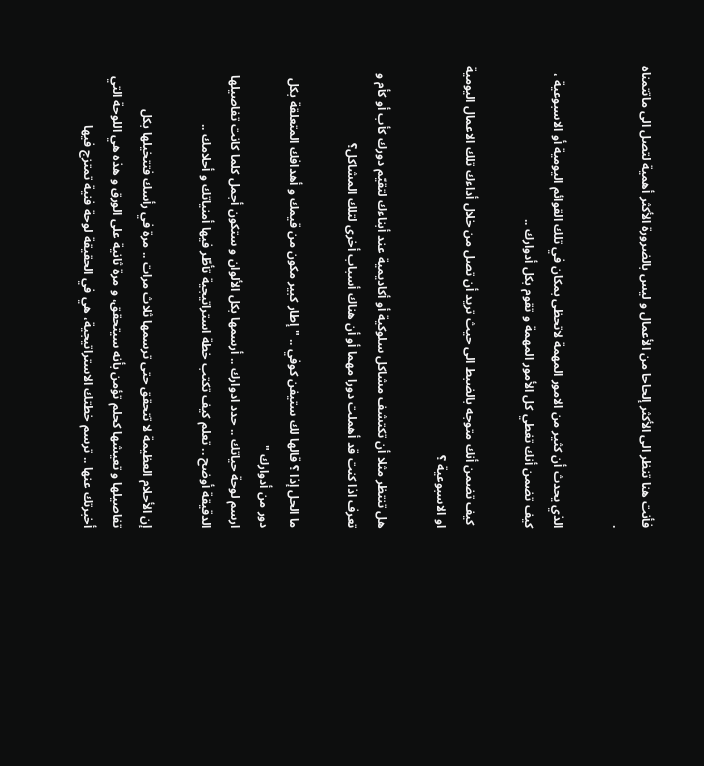فأنت هنا تنظر الى الأكثر إلحاحا من الأعمال و ليس بالضرورة الأكثر أهمية لتصل الى ماتتمناه .

الذي يحدث أن كثير من الامور المهمة لاتحظى بمكان في تلك القوائم اليومية أو الاسبوعية ، كيف تضمن أنك تغطي كل الأمور المهمة و تقوم بكل أدوارك ..

 كيف تضمن أنك متوجه بالضبط الى حيث تريد أن تصل من خلال أداءك تلك الاعمال اليومية او الاسبوعية ؟

هل تنتظر مثلا أن تكتشف مشاكل سلوكية أو أكاديمية عند أبناءك لتقيّم دورك كأب أو كأم و تعرف اذا كنت قد أهملت دورا مهما أو أن هناك أسباب أخرى لتلك المشاكل؟

ما الحل إذا ؟ قالها لك ستيفن كوفي .. " إطار كبير مكون من قيمك و أهدافك المتعلقة بكل دور من أدوارك "
ارسم لوحة حياتك .. حدد ادوارك .. أرسمها بكل الألوان و ستكون أجمل كلما كانت تفاصيلها الدقيقة أوضح .. تعلم كيف تكتب خطة استراتيجية تأطّر فيها أمنياتك و أحلامك ..

إن الأحلام العظيمة لا تتحقق حتى ترسمها ثلاث مرات .. مرة في رأسك فتتخيلها بكل تفاصيلها و تعيشها كحلم تؤمن بأنه سيتحقق، و مرة ثانية على الورق و هذه هي اللوحة التي أخبرتك عنها .. ترسم خطتك الاستراتيجية، هي في الحقيقة لوحة فنية تمتزج فيها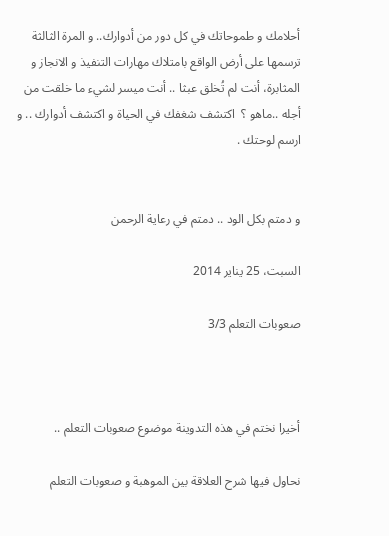أحلامك و طموحاتك في كل دور من أدوارك.. و المرة الثالثة ترسمها على أرض الواقع بامتلاك مهارات التنفيذ و الانجاز و المثابرة، أنت لم تُخلق عبثا .. أنت ميسر لشيء ما خلقت من أجله ..ماهو ؟  اكتشف شغفك في الحياة و اكتشف أدوارك .. و ارسم لوحتك .


و دمتم بكل الود .. دمتم في رعاية الرحمن

السبت، 25 يناير 2014

صعوبات التعلم 3/3



أخيرا نختم في هذه التدوينة موضوع صعوبات التعلم ..

نحاول فيها شرح العلاقة بين الموهبة و صعوبات التعلم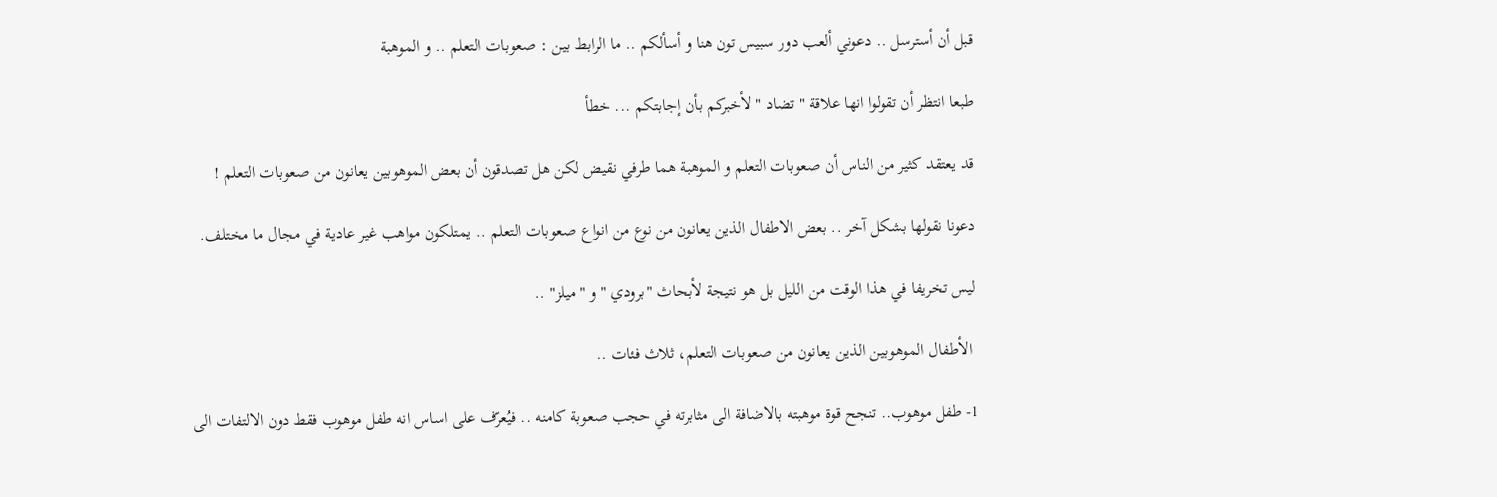قبل أن أسترسل .. دعوني ألعب دور سبيس تون هنا و أسألكم .. ما الرابط بين : صعوبات التعلم .. و الموهبة

طبعا انتظر أن تقولوا انها علاقة " تضاد " لأخبركم بأن إجابتكم ... خطأ

قد يعتقد كثير من الناس أن صعوبات التعلم و الموهبة هما طرفي نقيض لكن هل تصدقون أن بعض الموهوبين يعانون من صعوبات التعلم !

دعونا نقولها بشكل آخر .. بعض الاطفال الذين يعانون من نوع من انواع صعوبات التعلم .. يمتلكون مواهب غير عادية في مجال ما مختلف.

ليس تخريفا في هذا الوقت من الليل بل هو نتيجة لأبحاث "برودي " و "ميلز" ..

 الأطفال الموهوبين الذين يعانون من صعوبات التعلم، ثلاث فئات ..

1- طفل موهوب.. تنجح قوة موهبته بالاضافة الى مثابرته في حجب صعوبة كامنه .. فيُعرّف على اساس انه طفل موهوب فقط دون الالتفات الى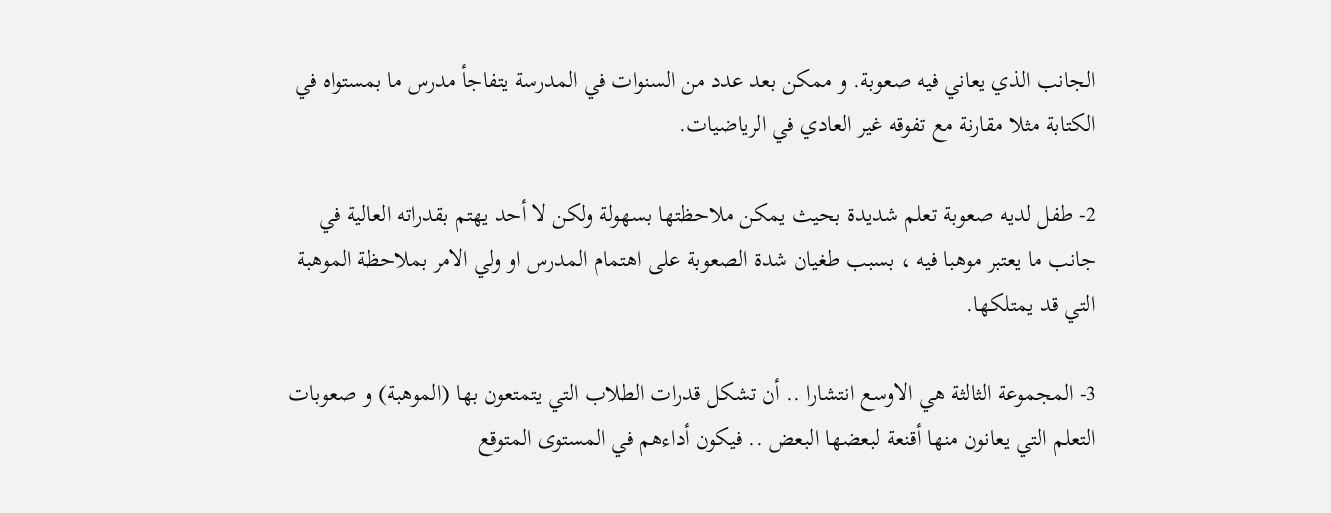الجانب الذي يعاني فيه صعوبة. و ممكن بعد عدد من السنوات في المدرسة يتفاجأ مدرس ما بمستواه في الكتابة مثلا مقارنة مع تفوقه غير العادي في الرياضيات.

2- طفل لديه صعوبة تعلم شديدة بحيث يمكن ملاحظتها بسهولة ولكن لا أحد يهتم بقدراته العالية في جانب ما يعتبر موهبا فيه ، بسبب طغيان شدة الصعوبة على اهتمام المدرس او ولي الامر بملاحظة الموهبة التي قد يمتلكها.

3- المجموعة الثالثة هي الاوسع انتشارا .. أن تشكل قدرات الطلاب التي يتمتعون بها (الموهبة) و صعوبات التعلم التي يعانون منها أقنعة لبعضها البعض .. فيكون أداءهم في المستوى المتوقع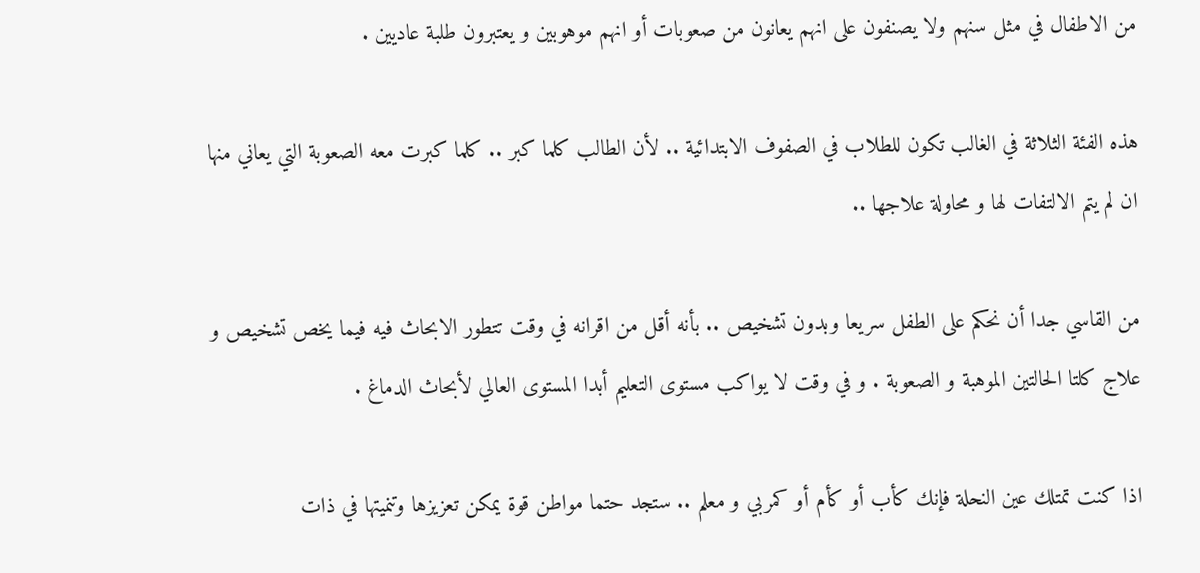من الاطفال في مثل سنهم ولا يصنفون على انهم يعانون من صعوبات أو انهم موهوبين و يعتبرون طلبة عاديين .

هذه الفئة الثلاثة في الغالب تكون للطلاب في الصفوف الابتدائية .. لأن الطالب كلما كبر .. كلما كبرت معه الصعوبة التي يعاني منها ان لم يتم الالتفات لها و محاولة علاجها ..

من القاسي جدا أن نحكم على الطفل سريعا وبدون تشخيص .. بأنه أقل من اقرانه في وقت تتطور الابحاث فيه فيما يخص تشخيص و علاج كلتا الحالتين الموهبة و الصعوبة . و في وقت لا يواكب مستوى التعليم أبدا المستوى العالي لأبحاث الدماغ .

اذا كنت تمتلك عين النحلة فإنك كأب أو كأم أو كمربي و معلم .. ستجد حتما مواطن قوة يمكن تعزيزها وتنميتها في ذات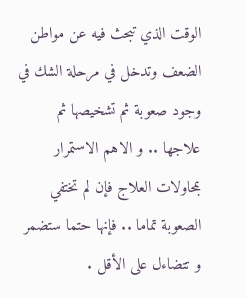الوقت الذي تبحث فيه عن مواطن الضعف وتدخل في مرحلة الشك في وجود صعوبة ثم تشخيصها ثم علاجها .. و الاهم الاستمرار بمحاولات العلاج فإن لم تختفي الصعوبة تماما .. فإنها حتما ستضمر و تتضاءل على الأقل .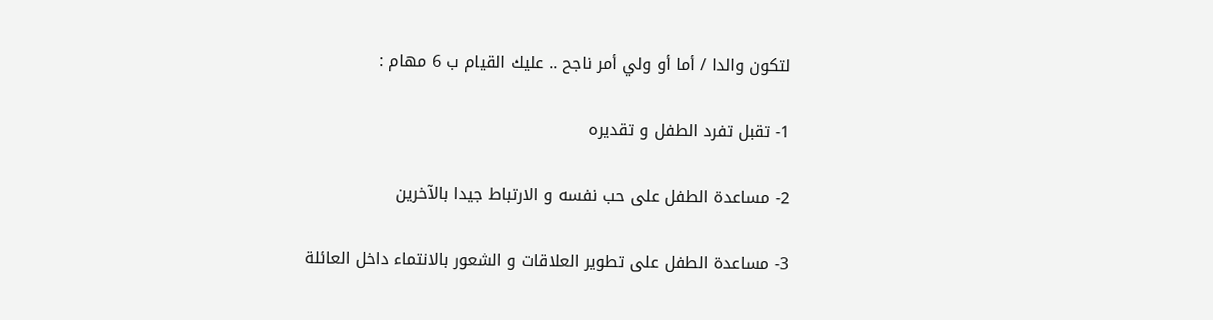لتكون والدا / أما أو ولي أمر ناجح .. عليك القيام ب 6 مهام :

1- تقبل تفرد الطفل و تقديره

2- مساعدة الطفل على حب نفسه و الارتباط جيدا بالآخرين

3- مساعدة الطفل على تطوير العلاقات و الشعور بالانتماء داخل العائلة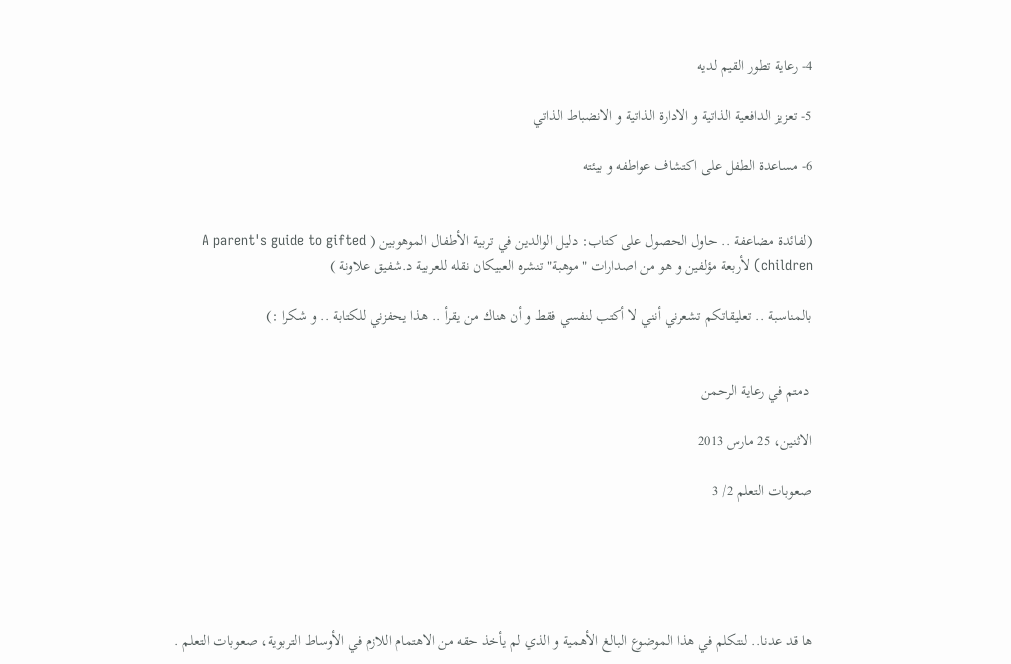4- رعاية تطور القيم لديه

5- تعزيز الدافعية الذاتية و الادارة الذاتية و الانضباط الذاتي

6- مساعدة الطفل على اكتشاف عواطفه و بيئته


(لفائدة مضاعفة .. حاول الحصول على كتاب: دليل الوالدين في تربية الأطفال الموهوبين ( A parent's guide to gifted children) لأربعة مؤلفين و هو من اصدارات "موهبة" تنشره العبيكان نقله للعربية د.شفيق علاونة )

بالمناسبة .. تعليقاتكم تشعرني أنني لا أكتب لنفسي فقط و أن هناك من يقرأ .. هذا يحفزني للكتابة .. و شكرا :)


 دمتم في رعاية الرحمن

الاثنين، 25 مارس 2013

صعوبات التعلم 2/ 3





ها قد عدنا.. لنتكلم في هذا الموضوع البالغ الأهمية و الذي لم يأخذ حقه من الاهتمام اللازم في الأوساط التربوية، صعوبات التعلم .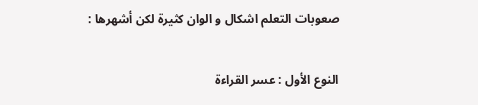صعوبات التعلم اشكال و الوان كثيرة لكن أشهرها :

النوع الأول : عسر القراءة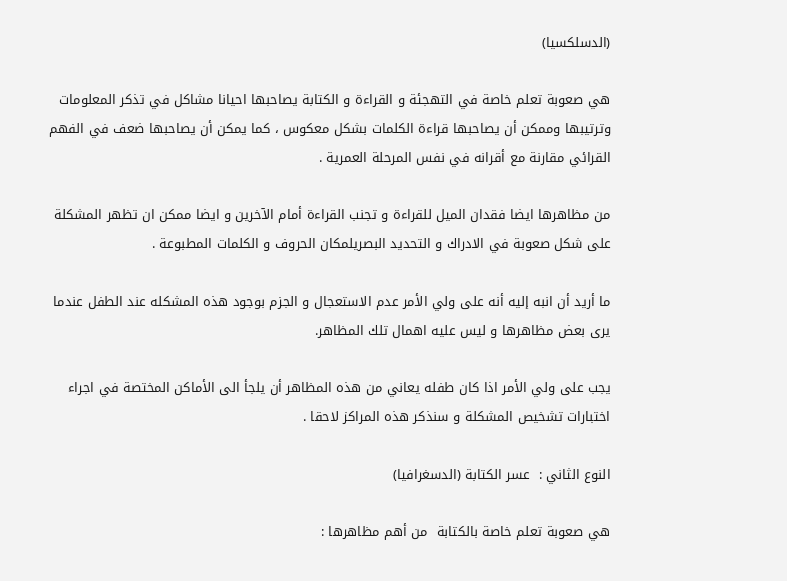(الدسلكسيا)

هي صعوبة تعلم خاصة في التهجئة و القراءة و الكتابة يصاحبها احيانا مشاكل في تذكر المعلومات وترتيبها وممكن أن يصاحبها قراءة الكلمات بشكل معكوس ، كما يمكن أن يصاحبها ضعف في الفهم القرائي مقارنة مع أقرانه في نفس المرحلة العمرية .

من مظاهرها ايضا فقدان الميل للقراءة و تجنب القراءة أمام الآخرين و ايضا ممكن ان تظهر المشكلة على شكل صعوبة في الادراك و التحديد البصريلمكان الحروف و الكلمات المطبوعة .

ما أريد أن انبه إليه أنه على ولي الأمر عدم الاستعجال و الجزم بوجود هذه المشكله عند الطفل عندما يرى بعض مظاهرها و ليس عليه اهمال تلك المظاهر.

يجب على ولي الأمر اذا كان طفله يعاني من هذه المظاهر أن يلجأ الى الأماكن المختصة في اجراء اختبارات تشخيص المشكلة و سنذكر هذه المراكز لاحقا .

النوع الثاني :  عسر الكتابة (الدسغرافيا)

هي صعوبة تعلم خاصة بالكتابة  من أهم مظاهرها :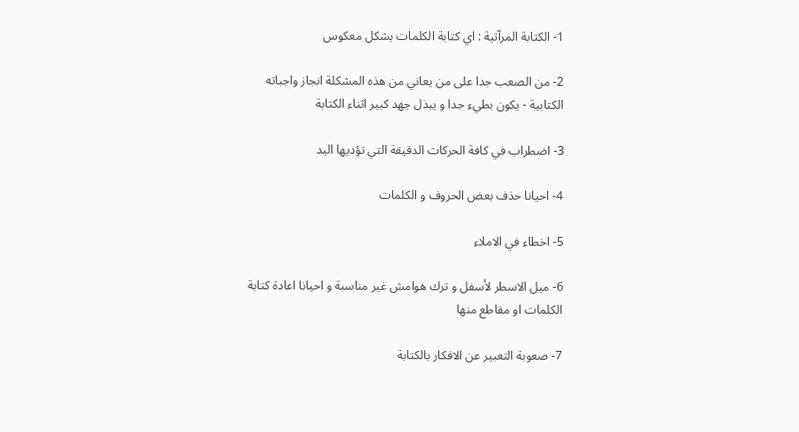1- الكتابة المرآتية : اي كتابة الكلمات بشكل معكوس

2- من الصعب جدا على من يعاني من هذه المشكلة انجاز واجباته الكتابية - يكون بطيء جدا و يبذل جهد كبير اثناء الكتابة

3- اضطراب في كافة الحركات الدقيقة التي تؤديها اليد

4- احيانا حذف بعض الحروف و الكلمات

5- اخطاء في الاملاء

6- ميل الاسطر لأسفل و ترك هوامش غير مناسبة و احيانا اعادة كتابة الكلمات او مقاطع منها

7- صعوبة التعبير عن الافكار بالكتابة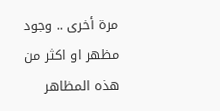مرة أخرى .. وجود مظهر او اكثر من هذه المظاهر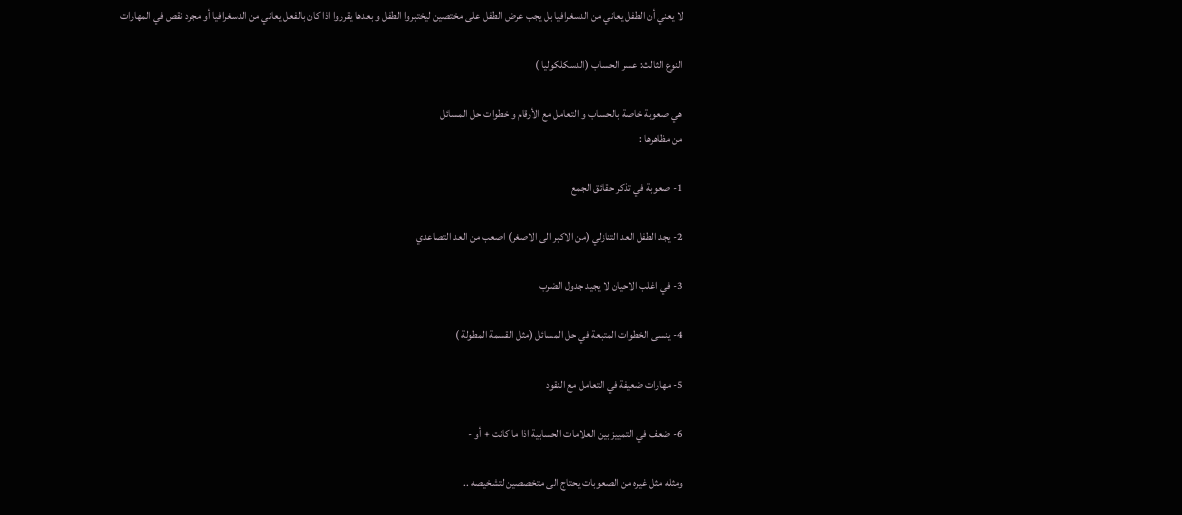لا يعني أن الطفل يعاني من الدسغرافيا بل يجب عرض الطفل على مختصين ليختبروا الطفل و بعدها يقرروا اذا كان بالفعل يعاني من الدسغرافيا أو مجرد نقص في المهارات

النوع الثالث: عسر الحساب (الدسكلكوليا )

هي صعوبة خاصة بالحساب و التعامل مع الأرقام و خطوات حل المسائل
من مظاهرها :

1- صعوبة في تذكر حقائق الجمع

2- يجد الطفل العد التنازلي (من الاكبر الى الاصغر) اصعب من العد التصاعدي

3- في اغلب الاحيان لا يجيد جدول الضرب

4- ينسى الخطوات المتبعة في حل المسائل (مثل القسمة المطولة )

5- مهارات ضعيفة في التعامل مع النقود

6- ضعف في التمييز بين العلامات الحسابية اذا ما كانت + أو -

ومثله مثل غيره من الصعوبات يحتاج الى متخصصين لتشخيصه ..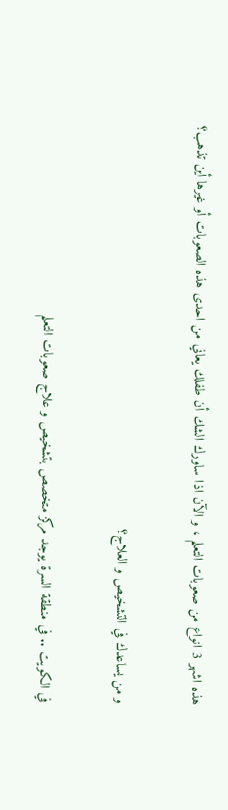هذه اشهر 3 انواع من صعوبات التعلم ، و الآن اذا ساورك الشك أن طفلك يعاني من احدى هذه الصعوبات أو غيرها أين تذهب؟

و من يساعدك في التشخيص و العلاج؟

في الكويت .. في منطقة السرة يوجد مركز متخصص بتشخيص و علاج صعوبات التعلم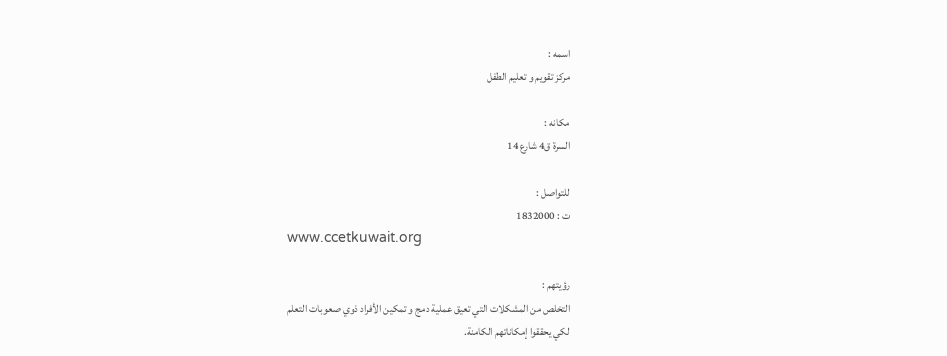اسمه :
مركز تقويم و تعليم الطفل

مكانه :
السرة ق4 شارع 14

للتواصل :
ت : 1832000
www.ccetkuwait.org

رؤيتهم :
التخلص من المشكلات التي تعيق عملية دمج و تمكين الأفراد ذوي صعوبات التعلم
لكي يحققوا إمكاناتهم الكامنة.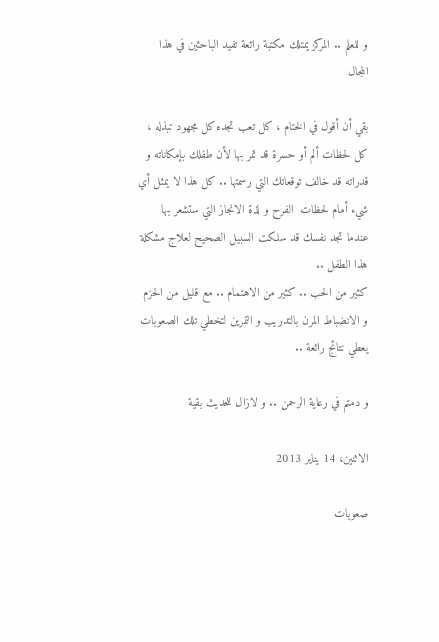و للعلم .. المركز يمتلك مكتبة رائعة تفيد الباحثين في هذا المجال

بقي أن أقول في الختام ، كل تعب تجده كل مجهود تبذله ، كل لحظات ألم أو حسرة قد تمر بها لأن طفلك بإمكاناته و قدراته قد خالف توقعاتك التي رسمتها .. كل هذا لا يمثل أي شيء أمام لحظات  الفرح و لذة الانجاز التي ستشعر بها عندما تجد نفسك قد سلكت السبيل الصحيح لعلاج مشكلة هذا الطفل ..
كثير من الحب .. كثير من الاهتمام .. مع قليل من الحزم و الانضباط المرن بالتدريب و التمرين لتخطي تلك الصعوبات يعطي نتائج رائعة ..

و دمتم في رعاية الرحمن .. و لازال للحديث بقية

الاثنين، 14 يناير 2013

صعوبات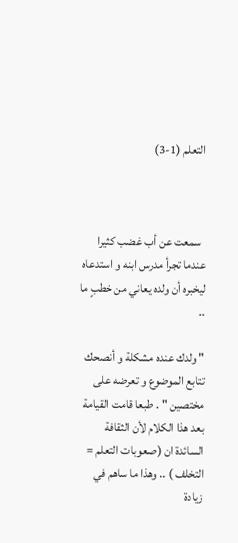التعلم (1-3)



  سمعت عن أب غضب كثيرا عندما تجرأ مدرس ابنه و استدعاه ليخبره أن ولده يعاني من خطبٍ ما ..

" ولدك عنده مشكلة و أنصحك تتابع الموضوع و تعرضه على مختصين " . طبعا قامت القيامة بعد هذا الكلام لأن الثقافة السائدة ان (صعوبات التعلم = التخلف ) .. وهذا ما ساهم في زيادة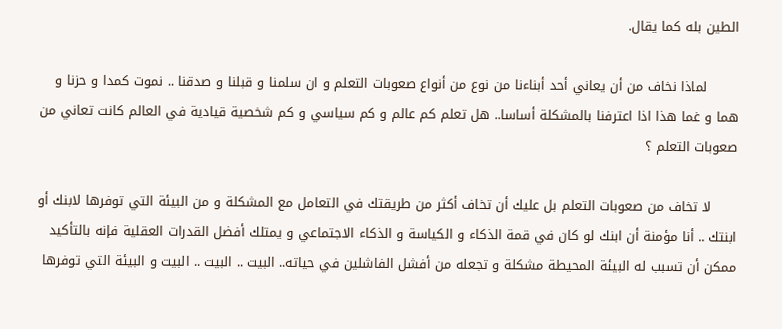الطين بله كما يقال.

       لماذا نخاف من أن يعاني أحد أبناءنا من نوع من أنواع صعوبات التعلم و ان سلمنا و قبلنا و صدقنا .. نموت كمدا و حزنا و هما و غما هذا اذا اعترفنا بالمشكلة أساسا.. هل تعلم كم عالم و كم سياسي و كم شخصية قيادية في العالم كانت تعاني من صعوبات التعلم ؟

      لا تخاف من صعوبات التعلم بل عليك أن تخاف أكثر من طريقتك في التعامل مع المشكلة و من البيئة التي توفرها لابنك أو ابنتك .. أنا مؤمنة أن ابنك لو كان في قمة الذكاء و الكياسة و الذكاء الاجتماعي و يمتلك أفضل القدرات العقلية فإنه بالتأكيد ممكن أن تسبب له البيئة المحيطة مشكلة و تجعله من أفشل الفاشلين في حياته.. البيت .. البيت .. البيت و البيئة التي توفرها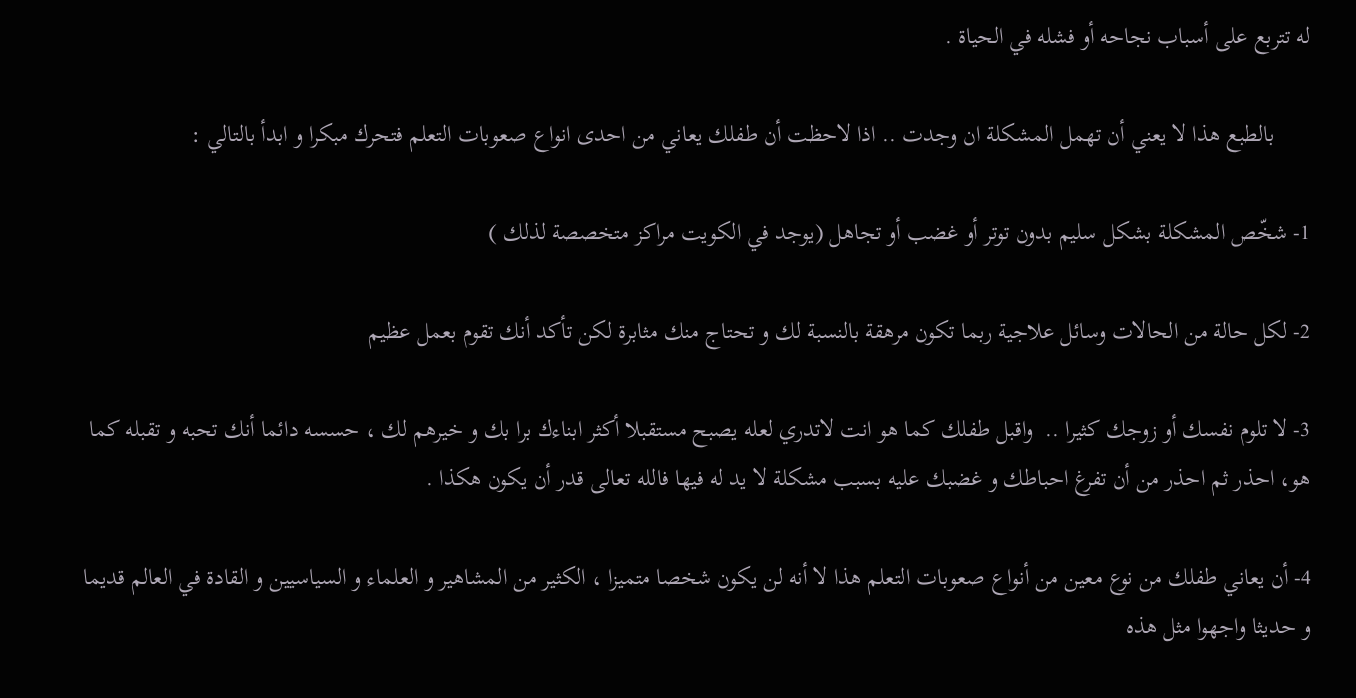له تتربع على أسباب نجاحه أو فشله في الحياة .

      بالطبع هذا لا يعني أن تهمل المشكلة ان وجدت .. اذا لاحظت أن طفلك يعاني من احدى انواع صعوبات التعلم فتحرك مبكرا و ابدأ بالتالي :

1- شخّص المشكلة بشكل سليم بدون توتر أو غضب أو تجاهل (يوجد في الكويت مراكز متخصصة لذلك )

2- لكل حالة من الحالات وسائل علاجية ربما تكون مرهقة بالنسبة لك و تحتاج منك مثابرة لكن تأكد أنك تقوم بعمل عظيم

3- لا تلوم نفسك أو زوجك كثيرا ..  واقبل طفلك كما هو انت لاتدري لعله يصبح مستقبلا أكثر ابناءك برا بك و خيرهم لك ، حسسه دائما أنك تحبه و تقبله كما هو، احذر ثم احذر من أن تفرغ احباطك و غضبك عليه بسبب مشكلة لا يد له فيها فالله تعالى قدر أن يكون هكذا .

4- أن يعاني طفلك من نوع معين من أنواع صعوبات التعلم هذا لا أنه لن يكون شخصا متميزا ، الكثير من المشاهير و العلماء و السياسيين و القادة في العالم قديما و حديثا واجهوا مثل هذه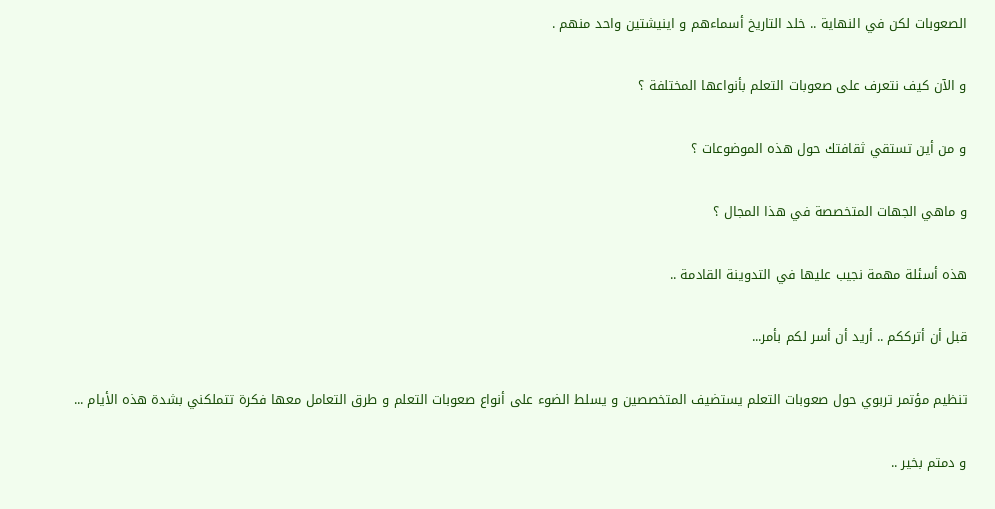الصعوبات لكن في النهاية .. خلد التاريخ أسماءهم و اينيشتين واحد منهم .

و الآن كيف نتعرف على صعوبات التعلم بأنواعها المختلفة ؟

و من أين تستقي ثقافتك حول هذه الموضوعات ؟

و ماهي الجهات المتخصصة في هذا المجال ؟

هذه أسئلة مهمة نجيب عليها في التدوينة القادمة ..

قبل أن أترككم .. أريد أن أسر لكم بأمر...

تنظيم مؤتمر تربوي حول صعوبات التعلم يستضيف المتخصصين و يسلط الضوء على أنواع صعوبات التعلم و طرق التعامل معها فكرة تتملكني بشدة هذه الأيام ...

و دمتم بخير ..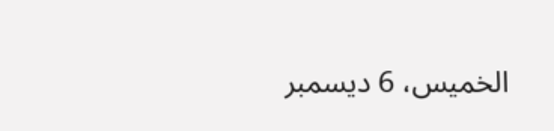الخميس، 6 ديسمبر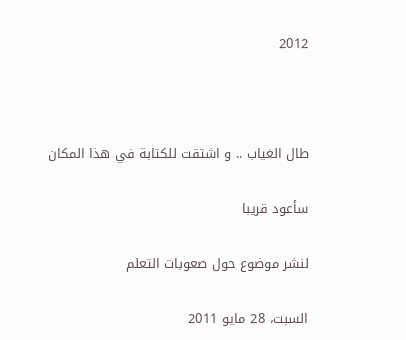2012



طال الغياب .. و اشتقت للكتابة في هذا المكان

سأعود قريبا

لنشر موضوع حول صعوبات التعلم

السبت، 28 مايو 2011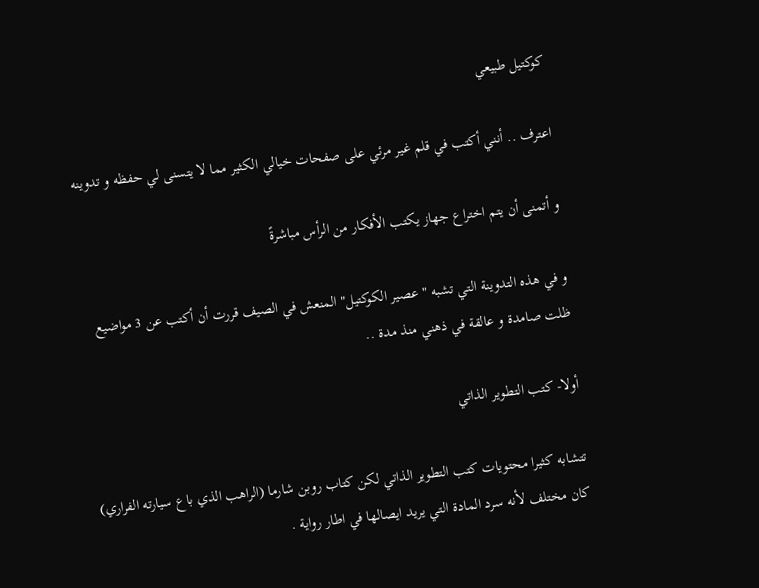كوكتيل طبيعي

اعترف .. أنني أكتب في قلم غير مرئي على صفحات خيالي الكثير مما لا يتسنى لي حفظه و تدوينه

و أتمنى أن يتم اختراع جهاز يكتب الأفكار من الرأس مباشرةً

و في هذه التدوينة التي تشبه " عصير الكوكتيل" المنعش في الصيف قررت أن أكتب عن 3 مواضيع ظلت صامدة و عالقة في ذهني منذ مدة ..

أولا- كتب التطوير الذاتي

تتشابه كثيرا محتويات كتب التطوير الذاتي لكن كتاب روبن شارما (الراهب الذي باع سيارته الفراري) كان مختلف لأنه سرد المادة التي يريد ايصالها في اطار رواية .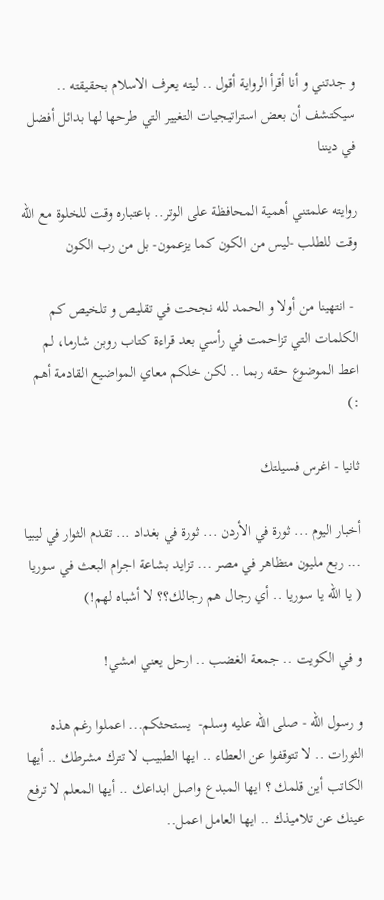و جدتني و أنا أقرأ الرواية أقول .. ليته يعرف الاسلام بحقيقته .. سيكتشف أن بعض استراتيجيات التغيير التي طرحها لها بدائل أفضل في ديننا

روايته علمتني أهمية المحافظة على الوتر.. باعتباره وقت للخلوة مع الله وقت للطلب -ليس من الكون كما يزعمون- بل من رب الكون

 - انتهينا من أولا و الحمد لله نجحت في تقليص و تلخيص كم الكلمات التي تزاحمت في رأسي بعد قراءة كتاب روبن شارما، لم اعط الموضوع حقه ربما .. لكن خلكم معاي المواضيع القادمة أهم :)

ثانيا - اغرس فسيلتك

أخبار اليوم ... ثورة في الأردن ... ثورة في بغداد ... تقدم الثوار في ليبيا ... ربع مليون متظاهر في مصر ... تزايد بشاعة اجرام البعث في سوريا ( يا الله يا سوريا .. أي رجال هم رجالك؟؟ لا أشباه لهم!)

و في الكويت .. جمعة الغضب .. ارحل يعني امشي!

و رسول الله - صلى الله عليه وسلم-  يستحثكم... اعملوا رغم هذه الثورات .. لا تتوقفوا عن العطاء .. ايها الطبيب لا تترك مشرطك .. أيها الكاتب أين قلمك ؟ ايها المبدع واصل ابداعك .. أيها المعلم لا ترفع عينك عن تلاميذك .. ايها العامل اعمل..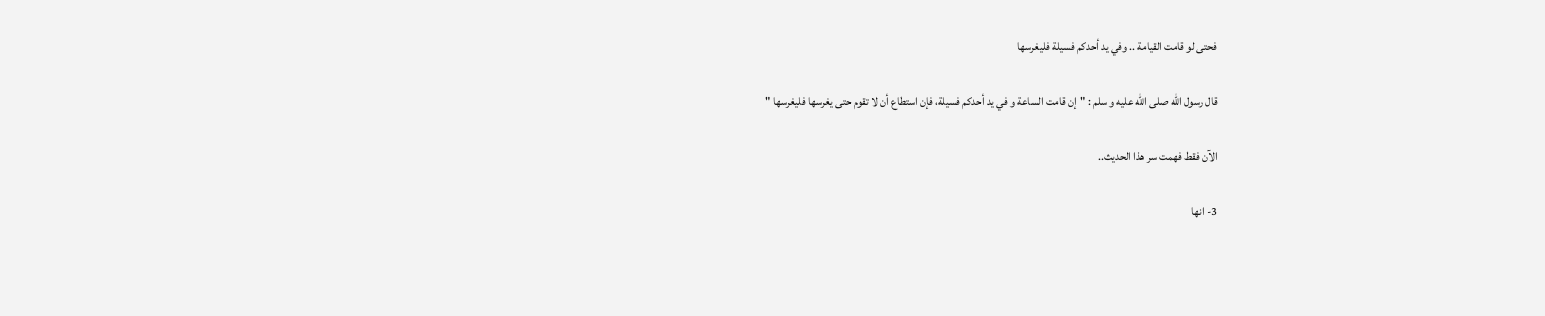فحتى لو قامت القيامة .. وفي يد أحدكم فسيلة فليغرسها

قال رسول الله صلى الله عليه و سلم : "إن قامت الساعة و في يد أحدكم فسيلة، فإن استطاع أن لا تقوم حتى يغرسها فليغرسها "

الآن فقط فهمت سر هذا الحديث..

3- انها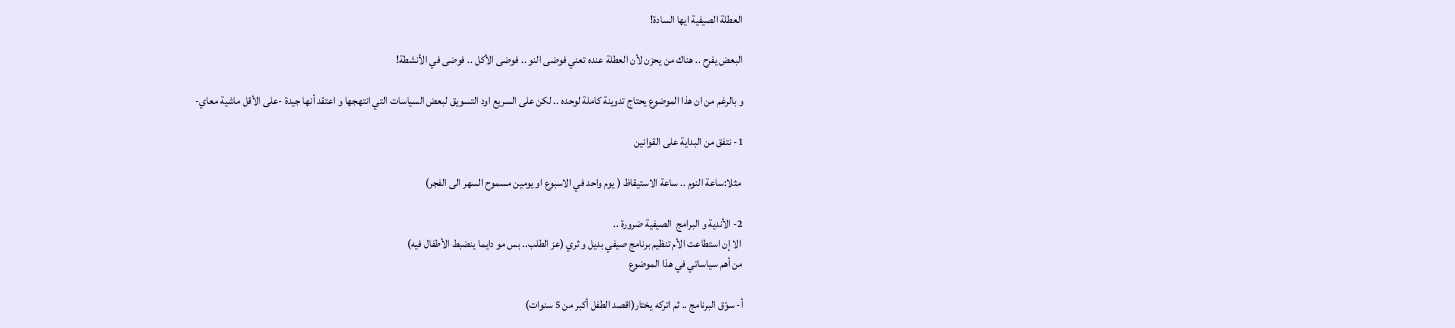العطلة الصيفية ايها السادة!

البعض يفرح .. هناك من يحزن لأن العطلة عنده تعني فوضى النو .. فوضى الأكل .. فوضى في الأنشطة!

و بالرغم من ان هذا الموضوع يحتاج تدوينة كاملة لوحده .. لكن على السريع اود التسويق لبعض السياسات التي انتهجها و اعتقد أنها جيدة -على الأقل ماشية معاي-

1- نتفق من البداية على القوانين

 مثلا:ساعة النوم .. ساعة الاستيقاظ ( يوم واحد في الاسبوع او يومين مسموح السهر الى الفجر)

2- الأندية و البرامج  الصيفية ضرورة ..
 الا إن استطاعت الأم تنظيم برنامج صيفي بديل و ثري (عز الطلب.. بس مو دايما ينضبط الأطفال فيه)
من أهم سياساتي في هذا الموضوع

أ- سوّق البرنامج .. ثم اتركه يختار(اقصد الطفل أكبر من 5 سنوات)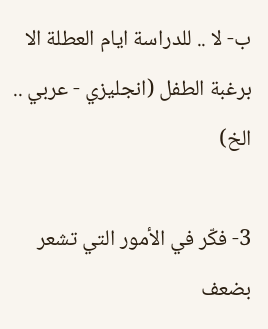ب- لا .. للدراسة ايام العطلة الا برغبة الطفل (انجليزي - عربي .. الخ)

3- فكّر في الأمور التي تشعر بضعف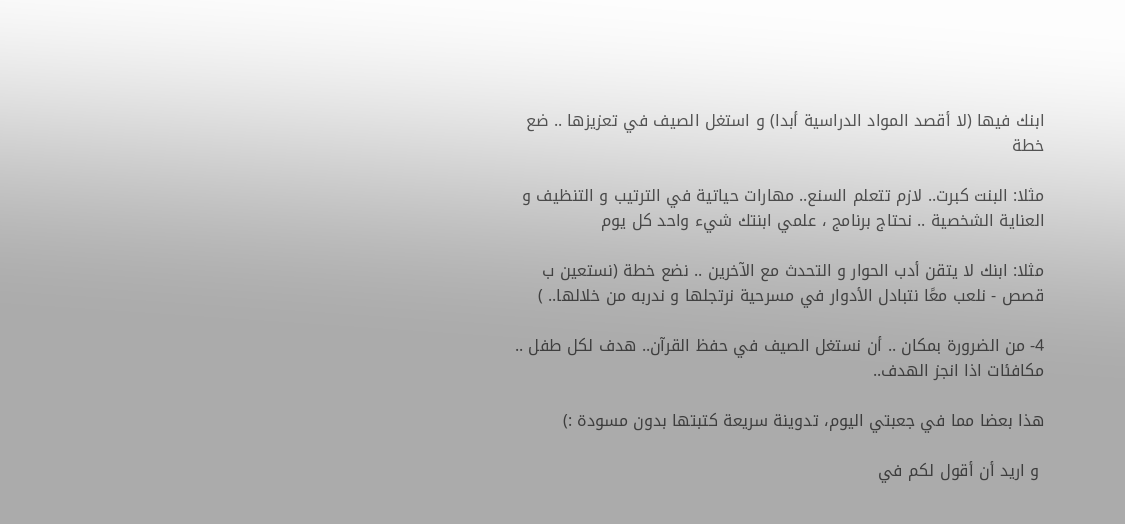ابنك فيها (لا أقصد المواد الدراسية أبدا) و استغل الصيف في تعزيزها .. ضع خطة

مثلا: البنت كبرت.. لازم تتعلم السنع.. مهارات حياتية في الترتيب و التنظيف و العناية الشخصية .. نحتاج برنامج ، علمي ابنتك شيء واحد كل يوم

مثلا: ابنك لا يتقن أدب الحوار و التحدث مع الآخرين .. نضع خطة (نستعين ب قصص - نلعب معًا نتبادل الأدوار في مسرحية نرتجلها و ندربه من خلالها.. )

4- من الضرورة بمكان .. أن نستغل الصيف في حفظ القرآن.. هدف لكل طفل .. مكافئات اذا انجز الهدف..

هذا بعضا مما في جعبتي اليوم، تدوينة سريعة كتبتها بدون مسودة :)

 و اريد أن أقول لكم في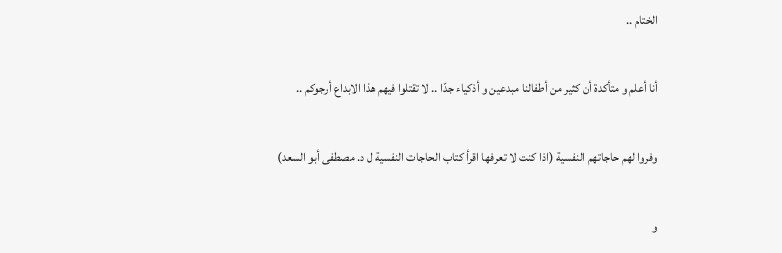الختام ..

أنا أعلم و متأكدة أن كثير من أطفالنا مبدعين و أذكياء جدّا .. لا تقتلوا فيهم هذا الابداع أرجوكم ..

وفروا لهم حاجاتهم النفسية (اذا كنت لا تعرفها اقرأ كتاب الحاجات النفسية ل د. مصطفى أبو السعد)

و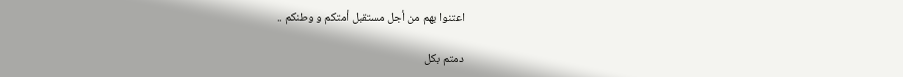اعتنوا بهم من أجل مستقبل أمتكم و وطنكم ..

دمتم بكل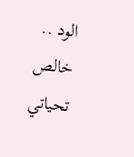الود .. خالص تحياتي